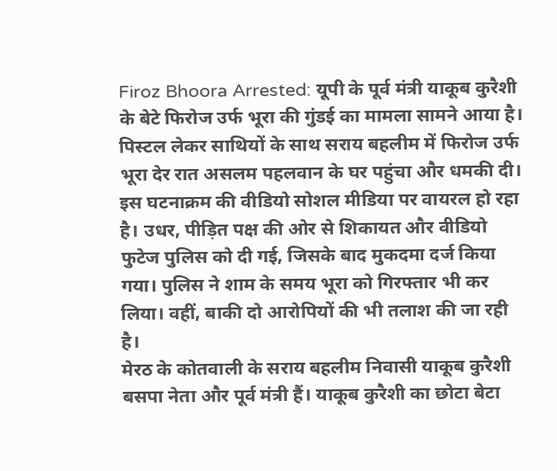Firoz Bhoora Arrested: यूपी के पूर्व मंत्री याकूब कुरैशी के बेटे फिरोज उर्फ भूरा की गुंडई का मामला सामने आया है। पिस्टल लेकर साथियों के साथ सराय बहलीम में फिरोज उर्फ भूरा देर रात असलम पहलवान के घर पहुंचा और धमकी दी। इस घटनाक्रम की वीडियो सोशल मीडिया पर वायरल हो रहा है। उधर, पीड़ित पक्ष की ओर से शिकायत और वीडियो फुटेज पुलिस को दी गई, जिसके बाद मुकदमा दर्ज किया गया। पुलिस ने शाम के समय भूरा को गिरफ्तार भी कर लिया। वहीं, बाकी दो आरोपियों की भी तलाश की जा रही है।
मेरठ के कोतवाली के सराय बहलीम निवासी याकूब कुरैशी बसपा नेता और पूर्व मंत्री हैं। याकूब कुरैशी का छोटा बेटा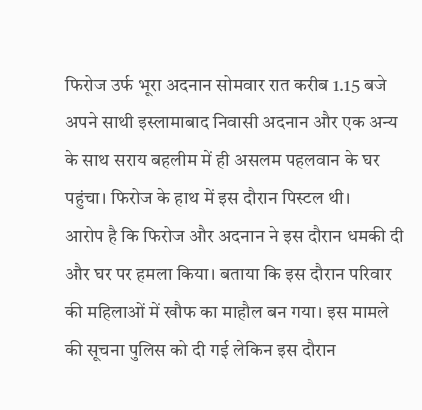फिरोज उर्फ भूरा अदनान सोमवार रात करीब 1.15 बजे अपने साथी इस्लामाबाद निवासी अदनान और एक अन्य के साथ सराय बहलीम में ही असलम पहलवान के घर पहुंचा। फिरोज के हाथ में इस दौरान पिस्टल थी।
आरोप है कि फिरोज और अदनान ने इस दौरान धमकी दी और घर पर हमला किया। बताया कि इस दौरान परिवार की महिलाओं में खौफ का माहौल बन गया। इस मामले की सूचना पुलिस को दी गई लेकिन इस दौरान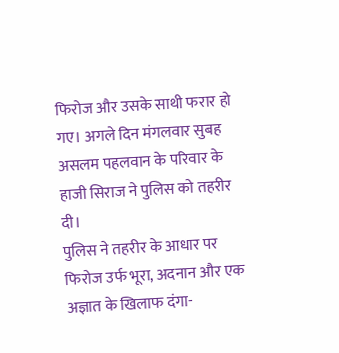फिरोज और उसके साथी फरार हो गए। अगले दिन मंगलवार सुबह असलम पहलवान के परिवार के हाजी सिराज ने पुलिस को तहरीर दी।
पुलिस ने तहरीर के आधार पर फिरोज उर्फ भूरा, अदनान और एक अज्ञात के खिलाफ दंगा-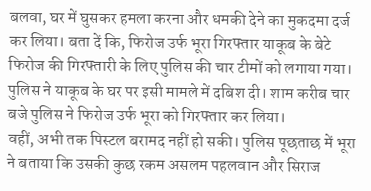बलवा, घर में घुसकर हमला करना और धमकी देने का मुकदमा दर्ज कर लिया। बता दें कि, फिरोज उर्फ भूरा गिरफ्तार याकूब के बेटे फिरोज की गिरफ्तारी के लिए पुलिस की चार टीमों को लगाया गया। पुलिस ने याकूब के घर पर इसी मामले में दबिश दी। शाम करीब चार बजे पुलिस ने फिरोज उर्फ भूरा को गिरफ्तार कर लिया।
वहीं, अभी तक पिस्टल बरामद नहीं हो सकी। पुलिस पूछताछ में भूरा ने बताया कि उसकी कुछ रकम असलम पहलवान और सिराज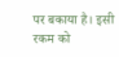पर बकाया है। इसी रकम को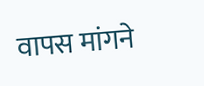वापस मांगने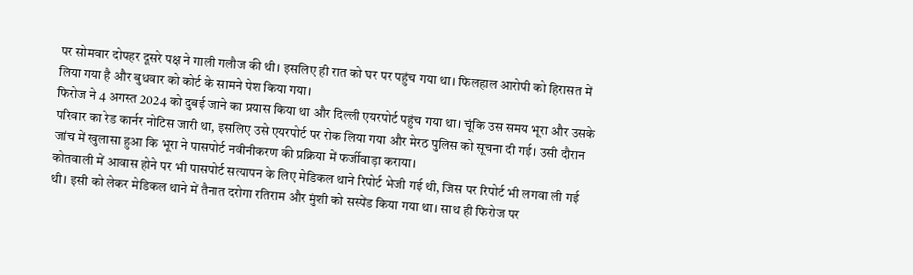पर सोमवार दोपहर दूसरे पक्ष ने गाली गलौज की थी। इसलिए ही रात को घर पर पहुंच गया था। फिलहाल आरोपी को हिरासत में लिया गया है और बुधवार को कोर्ट के सामने पेश किया गया।
फिरोज ने 4 अगस्त 2024 को दुबई जाने का प्रयास किया था और दिल्ली एयरपोर्ट पहुंच गया था। चूंकि उस समय भूरा और उसके परिवार का रेड कार्नर नोटिस जारी था, इसलिए उसे एयरपोर्ट पर रोक लिया गया और मेरठ पुलिस को सूचना दी गई। उसी दौरान जांच में खुलासा हुआ कि भूरा ने पासपोर्ट नवीनीकरण की प्रक्रिया में फर्जीवाड़ा कराया।
कोतवाली में आवास होने पर भी पासपोर्ट सत्यापन के लिए मेडिकल थाने रिपोर्ट भेजी गई थी, जिस पर रिपोर्ट भी लगवा ली गई थी। इसी को लेकर मेडिकल थाने में तैनात दरोगा रतिराम और मुंशी को सस्पेंड किया गया था। साथ ही फिरोज पर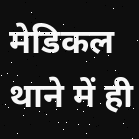मेडिकल थाने में ही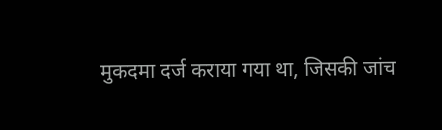मुकदमा दर्ज कराया गया था, जिसकी जांच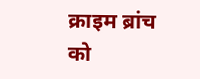क्राइम ब्रांच को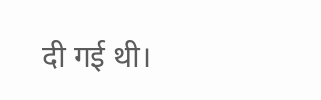दी गई थी।